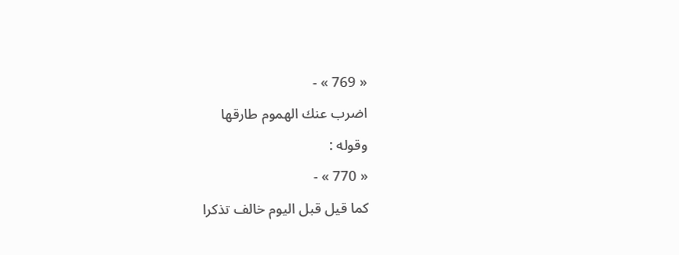« 769 » -
اضرب عنك الهموم طارقها
وقوله :
« 770 » -
كما قيل قبل اليوم خالف تذكرا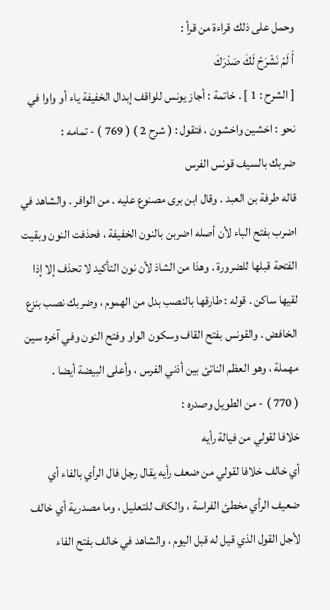وحمل على ذلك قراءة من قرأ :
أَ لَمْ نَشْرَحْ لَكَ صَدْرَكَ
[ الشرح : 1 ] . خاتمة : أجاز يونس للواقف إبدال الخفيفة ياء أو واوا في نحو : اخشين واخشون ، فتقول : ( شرح 2 ) ( 769 ) - تمامه :
ضربك بالسيف قونس الفرس
قاله طرفة بن العبد . وقال ابن برى مصنوع عليه . من الوافر . والشاهد في اضرب بفتح الباء لأن أصله اضربن بالنون الخفيفة ، فحذفت النون وبقيت الفتحة قبلها للضرورة . وهذا من الشاذ لأن نون التأكيد لا تحذف إلا إذا لقيها ساكن . قوله : طارقها بالنصب بدل من الهموم ، وضربك نصب بنزع الخافض . والقونس بفتح القاف وسكون الواو وفتح النون وفي آخره سين مهملة ، وهو العظم الناتئ بين أذني الفرس ، وأعلى البيضة أيضا .
( 770 ) - من الطويل وصدره :
خلافا لقولي من فيالة رأيه
أي خالف خلافا لقولي من ضعف رأيه يقال رجل فال الرأي بالفاء أي ضعيف الرأي مخطئ الفراسة ، والكاف للتعليل ، وما مصدرية أي خالف لأجل القول الذي قيل له قبل اليوم ، والشاهد في خالف بفتح الفاء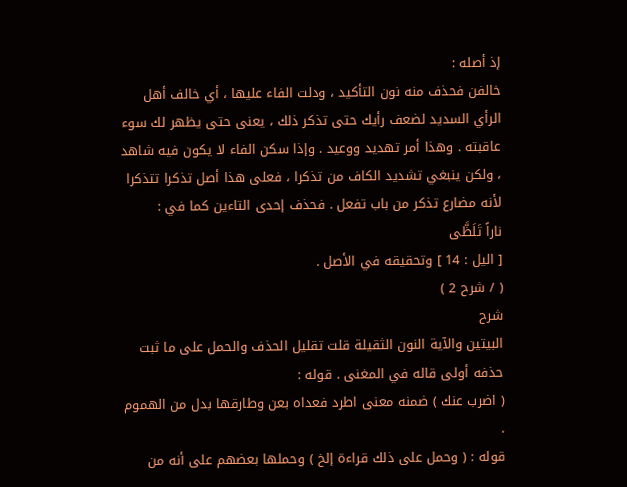إذ أصله :
خالفن فحذف منه نون التأكيد ، ودلت الفاء عليها ، أي خالف أهل الرأي السديد لضعف رأيك حتى تذكر ذلك ، يعنى حتى يظهر لك سوء عاقبته . وهذا أمر تهديد ووعيد . وإذا سكن الفاء لا يكون فيه شاهد ، ولكن ينبغي تشديد الكاف من تذكرا ، فعلى هذا أصل تذكرا تتذكرا لأنه مضارع تذكر من باب تفعل . فحذف إحدى التاءين كما في :
ناراً تَلَظَّى
[ اليل : 14 ] وتحقيقه في الأصل .
( / شرح 2 )
شرح
البيتين والآية النون الثقيلة قلت تقليل الحذف والحمل على ما ثبت حذفه أولى قاله في المغنى . قوله :
( اضرب عنك ) ضمنه معنى اطرد فعداه بعن وطارقها بدل من الهموم .
قوله : ( وحمل على ذلك قراءة إلخ ) وحملها بعضهم على أنه من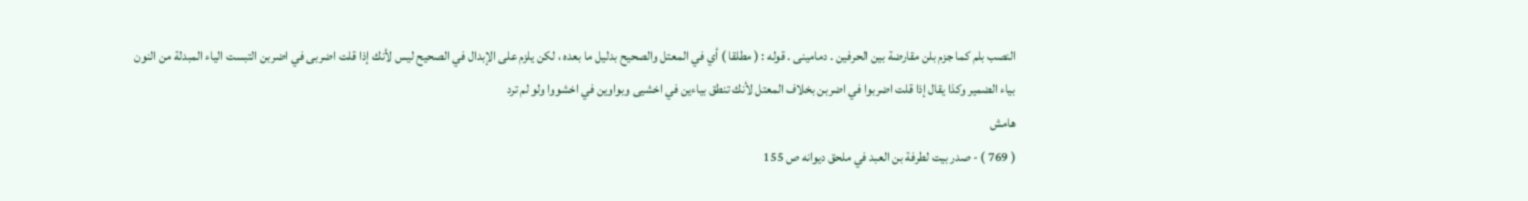النصب بلم كما جزم بلن مقارضة بين الحرفين . دمامينى . قوله : ( مطلقا ) أي في المعتل والصحيح بدليل ما بعده ، لكن يلزم على الإبدال في الصحيح ليس لأنك إذا قلت اضربى في اضربن التبست الياء المبدلة من النون بياء الضمير وكذا يقال إذا قلت اضربوا في اضربن بخلاف المعتل لأنك تنطق بياءين في اخشيى وبواوين في اخشووا ولو لم ترد
هامش
( 769 ) - صدر بيت لطرفة بن العبد في ملحق ديوانه ص 155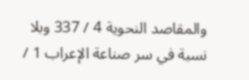والمقاصد النحوية 4 / 337 وبلا نسبة في سر صناعة الإعراب 1 /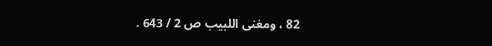82 ، ومغنى اللبيب ص 2 / 643 .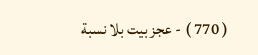( 770 ) - عجز بيت بلا نسبة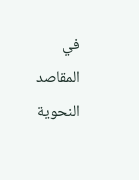في المقاصد النحوية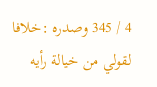4 / 345 وصدره :خلافا لقولي من خيالة رأيه